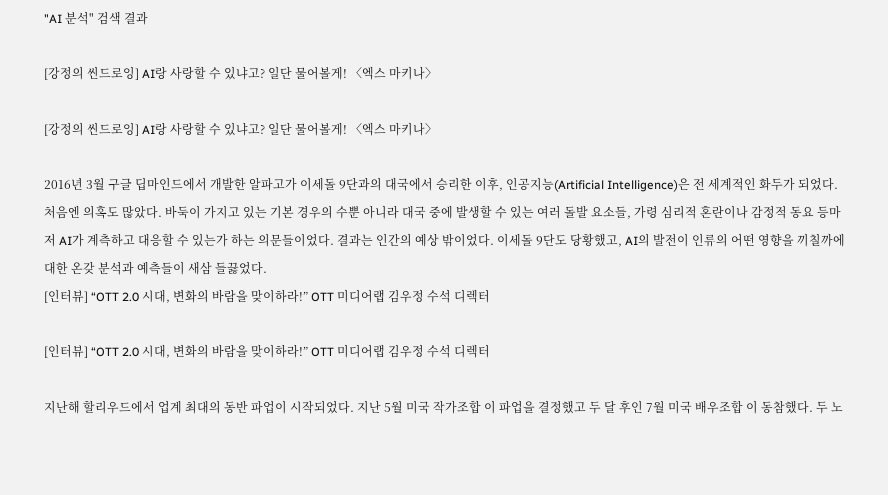"AI 분석" 검색 결과

[강정의 씬드로잉] AI랑 사랑할 수 있냐고? 일단 물어볼게! 〈엑스 마키나〉

[강정의 씬드로잉] AI랑 사랑할 수 있냐고? 일단 물어볼게! 〈엑스 마키나〉

2016년 3월 구글 딥마인드에서 개발한 알파고가 이세돌 9단과의 대국에서 승리한 이후, 인공지능(Artificial Intelligence)은 전 세계적인 화두가 되었다. 처음엔 의혹도 많았다. 바둑이 가지고 있는 기본 경우의 수뿐 아니라 대국 중에 발생할 수 있는 여러 돌발 요소들, 가령 심리적 혼란이나 감정적 동요 등마저 AI가 계측하고 대응할 수 있는가 하는 의문들이었다. 결과는 인간의 예상 밖이었다. 이세돌 9단도 당황했고, AI의 발전이 인류의 어떤 영향을 끼칠까에 대한 온갖 분석과 예측들이 새삼 들끓었다.
[인터뷰] “OTT 2.0 시대, 변화의 바람을 맞이하라!” OTT 미디어랩 김우정 수석 디렉터

[인터뷰] “OTT 2.0 시대, 변화의 바람을 맞이하라!” OTT 미디어랩 김우정 수석 디렉터

지난해 할리우드에서 업계 최대의 동반 파업이 시작되었다. 지난 5월 미국 작가조합 이 파업을 결정했고 두 달 후인 7월 미국 배우조합 이 동참했다. 두 노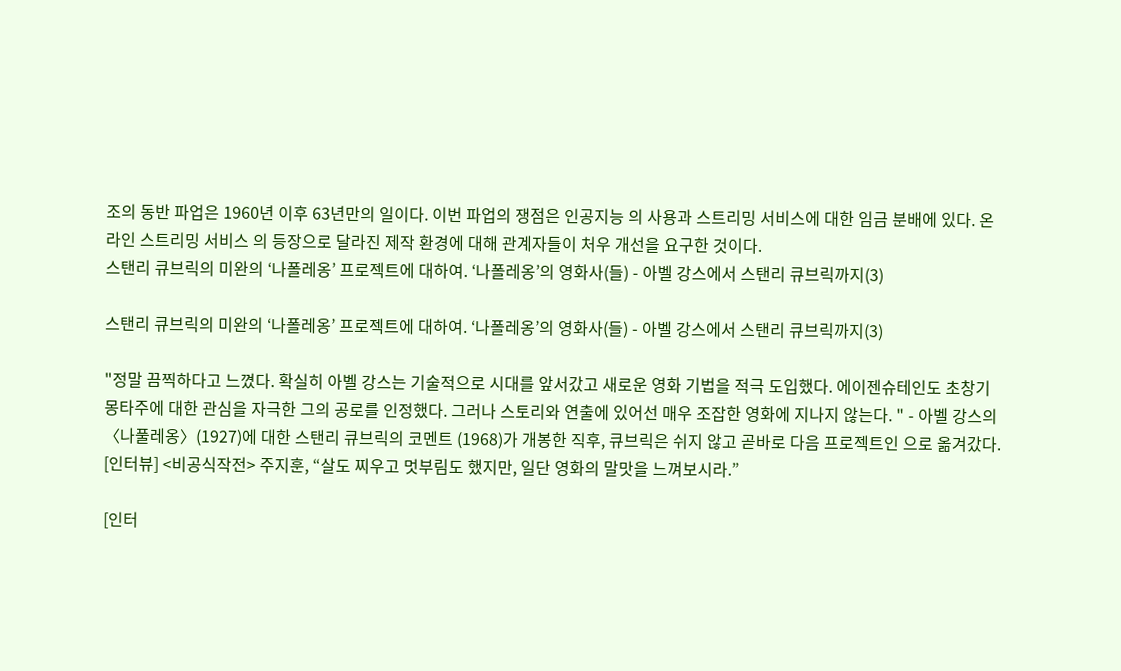조의 동반 파업은 1960년 이후 63년만의 일이다. 이번 파업의 쟁점은 인공지능 의 사용과 스트리밍 서비스에 대한 임금 분배에 있다. 온라인 스트리밍 서비스 의 등장으로 달라진 제작 환경에 대해 관계자들이 처우 개선을 요구한 것이다.
스탠리 큐브릭의 미완의 ‘나폴레옹’ 프로젝트에 대하여. ‘나폴레옹’의 영화사(들) - 아벨 강스에서 스탠리 큐브릭까지(3)

스탠리 큐브릭의 미완의 ‘나폴레옹’ 프로젝트에 대하여. ‘나폴레옹’의 영화사(들) - 아벨 강스에서 스탠리 큐브릭까지(3)

"정말 끔찍하다고 느꼈다. 확실히 아벨 강스는 기술적으로 시대를 앞서갔고 새로운 영화 기법을 적극 도입했다. 에이젠슈테인도 초창기 몽타주에 대한 관심을 자극한 그의 공로를 인정했다. 그러나 스토리와 연출에 있어선 매우 조잡한 영화에 지나지 않는다. " - 아벨 강스의 〈나풀레옹〉(1927)에 대한 스탠리 큐브릭의 코멘트 (1968)가 개봉한 직후, 큐브릭은 쉬지 않고 곧바로 다음 프로젝트인 으로 옮겨갔다.
[인터뷰] <비공식작전> 주지훈, “살도 찌우고 멋부림도 했지만, 일단 영화의 말맛을 느껴보시라.”

[인터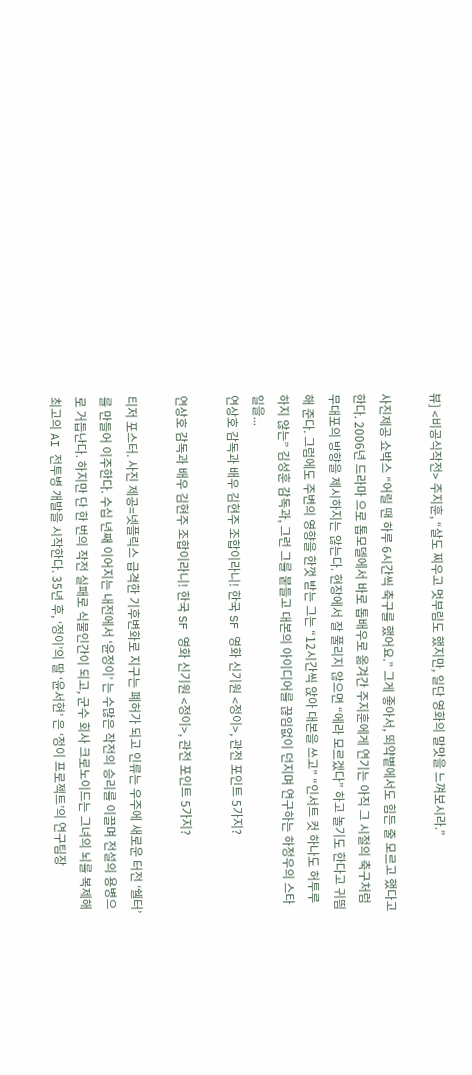뷰] <비공식작전> 주지훈, “살도 찌우고 멋부림도 했지만, 일단 영화의 말맛을 느껴보시라.”

사진제공 쇼박스 “어릴 땐 하루 6시간씩 축구를 했어요.” 그게 좋아서, 뙤약볕에서도 힘든 줄 모르고 했다고 한다. 2006년 드라마 으로 톱모델에서 바로 톱배우로 옮겨간 주지훈에게 연기는 아직 그 시절의 축구처럼 무대포의 방향을 제시하지는 않는다. 현장에서 잘 풀리지 않으면 “에라 모르겠다” 하고 놀기도 한다고 귀띔해 준다. 그럼에도 주변의 영향을 한껏 받는 그는 “12시간씩 앉아 대본을 쓰고” “인서트 컷 하나도 허투루 하지 않는” 김성훈 감독과, 그런 그를 붙들고 대본의 아이디어를 끊임없이 던지며 연구하는 하정우의 스타일을...
연상호 감독과 배우 김현주 조합이라니! 한국 SF 영화 신기원 <정이>, 관전 포인트 5가지?

연상호 감독과 배우 김현주 조합이라니! 한국 SF 영화 신기원 <정이>, 관전 포인트 5가지?

티저 포스터. 사진 제공=넷플릭스 급격한 기후변화로 지구는 폐허가 되고 인류는 우주에 새로운 터전 ‘쉘터’를 만들어 이주한다. 수십 년째 이어지는 내전에서 ‘윤정이’ 는 수많은 작전의 승리를 이끌며 전설의 용병으로 거듭난다. 하지만 단 한 번의 작전 실패로 식물인간이 되고, 군수 회사 크로노이드는 그녀의 뇌를 복제해 최고의 AI 전투병 개발을 시작한다. 35년 후, ‘정이’의 딸 ‘윤서현’ 은 ‘정이 프로젝트’의 연구팀장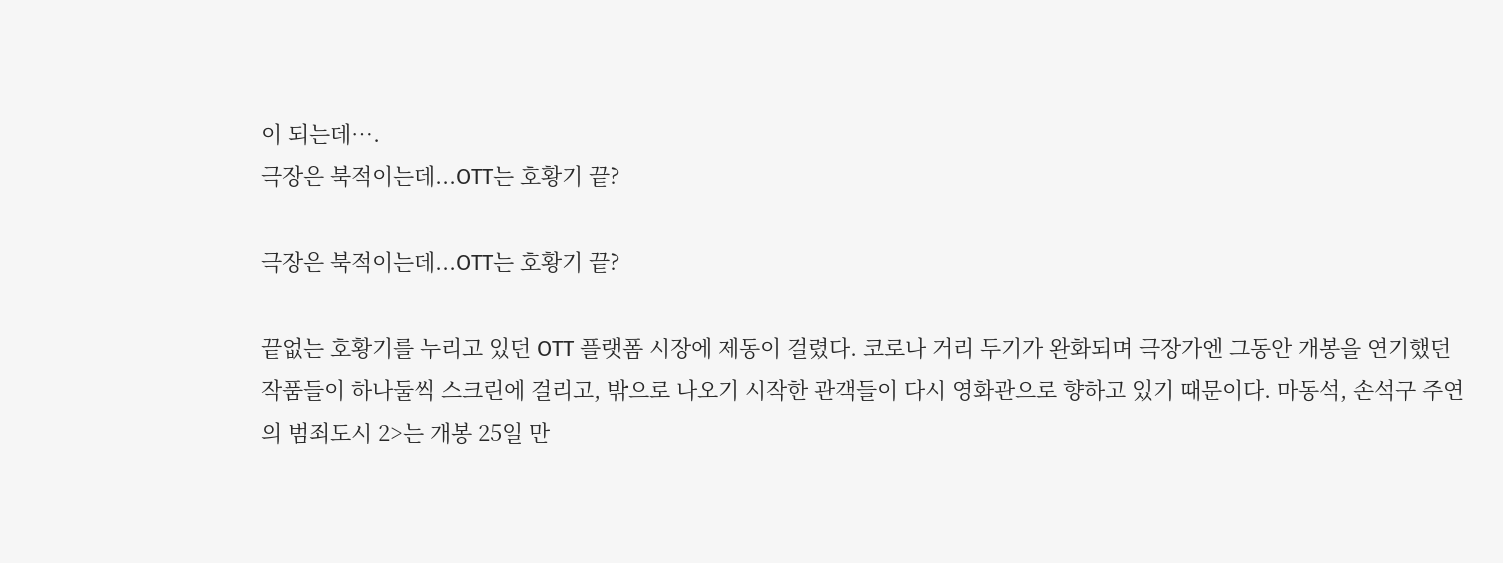이 되는데….
극장은 북적이는데...OTT는 호황기 끝?

극장은 북적이는데...OTT는 호황기 끝?

끝없는 호황기를 누리고 있던 OTT 플랫폼 시장에 제동이 걸렸다. 코로나 거리 두기가 완화되며 극장가엔 그동안 개봉을 연기했던 작품들이 하나둘씩 스크린에 걸리고, 밖으로 나오기 시작한 관객들이 다시 영화관으로 향하고 있기 때문이다. 마동석, 손석구 주연의 범죄도시 2>는 개봉 25일 만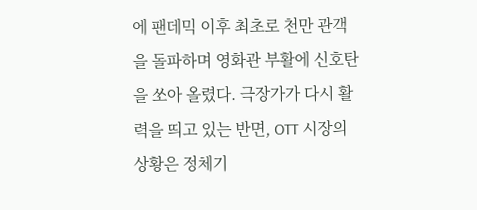에 팬데믹 이후 최초로 천만 관객을 돌파하며 영화관 부활에 신호탄을 쏘아 올렸다. 극장가가 다시 활력을 띄고 있는 반면, OTT 시장의 상황은 정체기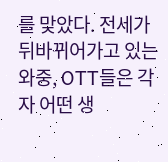를 맞았다. 전세가 뒤바뀌어가고 있는 와중, OTT들은 각자 어떤 생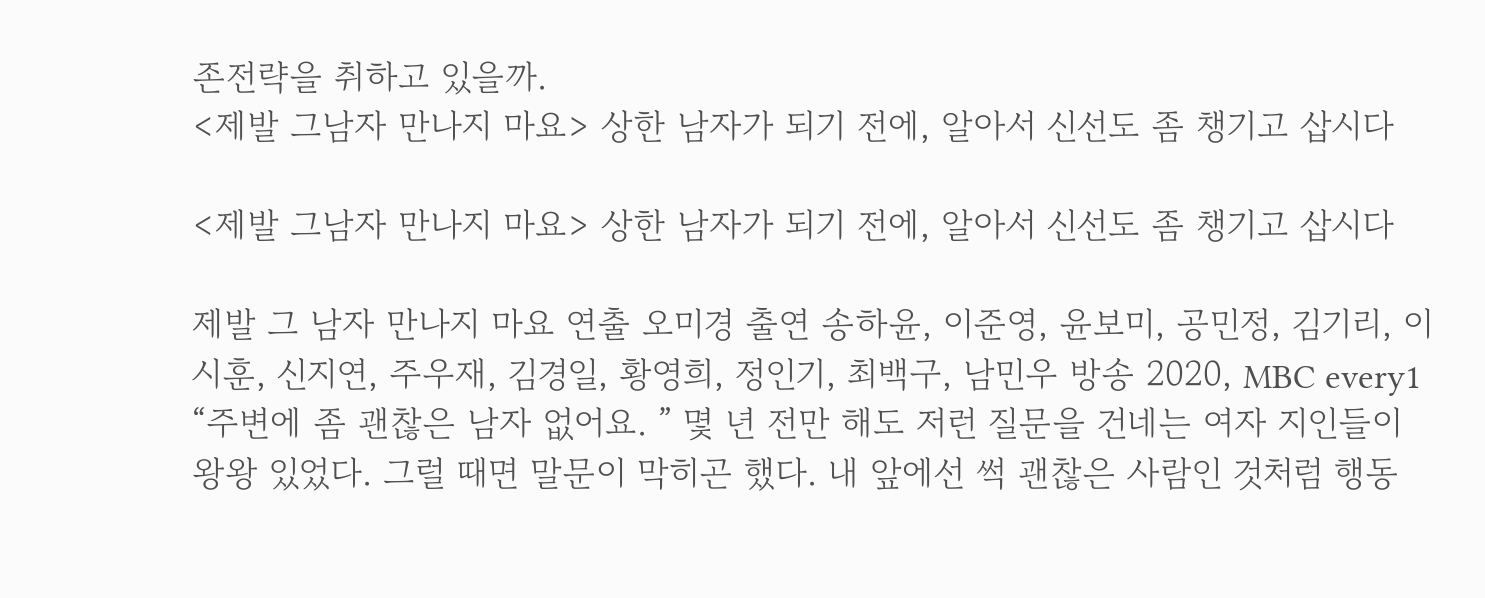존전략을 취하고 있을까.
<제발 그남자 만나지 마요> 상한 남자가 되기 전에, 알아서 신선도 좀 챙기고 삽시다

<제발 그남자 만나지 마요> 상한 남자가 되기 전에, 알아서 신선도 좀 챙기고 삽시다

제발 그 남자 만나지 마요 연출 오미경 출연 송하윤, 이준영, 윤보미, 공민정, 김기리, 이시훈, 신지연, 주우재, 김경일, 황영희, 정인기, 최백구, 남민우 방송 2020, MBC every1 “주변에 좀 괜찮은 남자 없어요. ” 몇 년 전만 해도 저런 질문을 건네는 여자 지인들이 왕왕 있었다. 그럴 때면 말문이 막히곤 했다. 내 앞에선 썩 괜찮은 사람인 것처럼 행동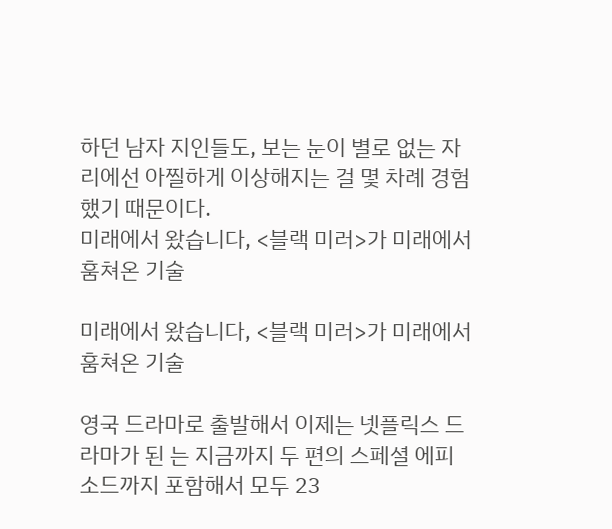하던 남자 지인들도, 보는 눈이 별로 없는 자리에선 아찔하게 이상해지는 걸 몇 차례 경험했기 때문이다.
미래에서 왔습니다, <블랙 미러>가 미래에서 훔쳐온 기술

미래에서 왔습니다, <블랙 미러>가 미래에서 훔쳐온 기술

영국 드라마로 출발해서 이제는 넷플릭스 드라마가 된 는 지금까지 두 편의 스페셜 에피소드까지 포함해서 모두 23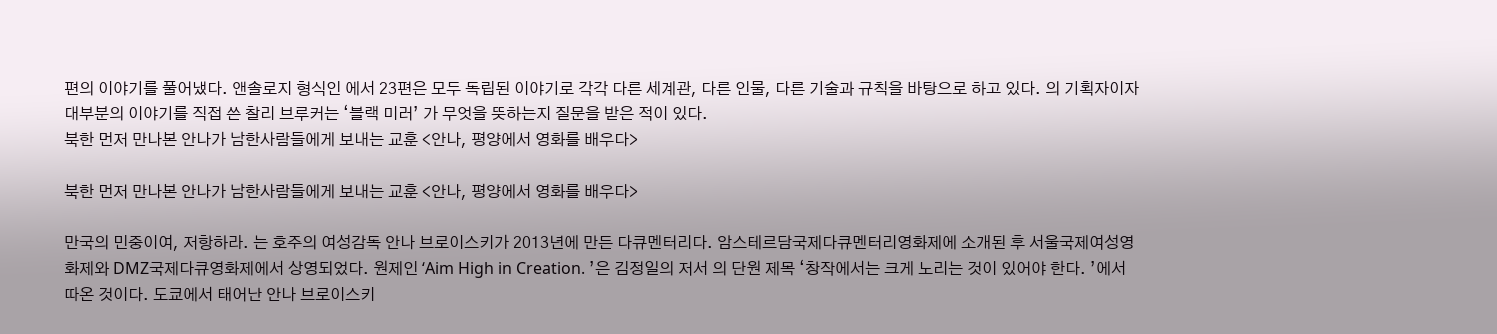편의 이야기를 풀어냈다. 앤솔로지 형식인 에서 23편은 모두 독립된 이야기로 각각 다른 세계관, 다른 인물, 다른 기술과 규칙을 바탕으로 하고 있다. 의 기획자이자 대부분의 이야기를 직접 쓴 찰리 브루커는 ‘블랙 미러’ 가 무엇을 뜻하는지 질문을 받은 적이 있다.
북한 먼저 만나본 안나가 남한사람들에게 보내는 교훈 <안나, 평양에서 영화를 배우다>

북한 먼저 만나본 안나가 남한사람들에게 보내는 교훈 <안나, 평양에서 영화를 배우다>

만국의 민중이여, 저항하라. 는 호주의 여성감독 안나 브로이스키가 2013년에 만든 다큐멘터리다. 암스테르담국제다큐멘터리영화제에 소개된 후 서울국제여성영화제와 DMZ국제다큐영화제에서 상영되었다. 원제인 ‘Aim High in Creation. ’은 김정일의 저서 의 단원 제목 ‘창작에서는 크게 노리는 것이 있어야 한다. ’에서 따온 것이다. 도쿄에서 태어난 안나 브로이스키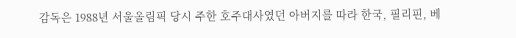감독은 1988년 서울올림픽 당시 주한 호주대사였던 아버지를 따라 한국, 필리핀, 베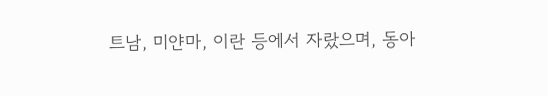트남, 미얀마, 이란 등에서 자랐으며, 동아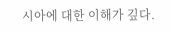시아에 대한 이해가 깊다.